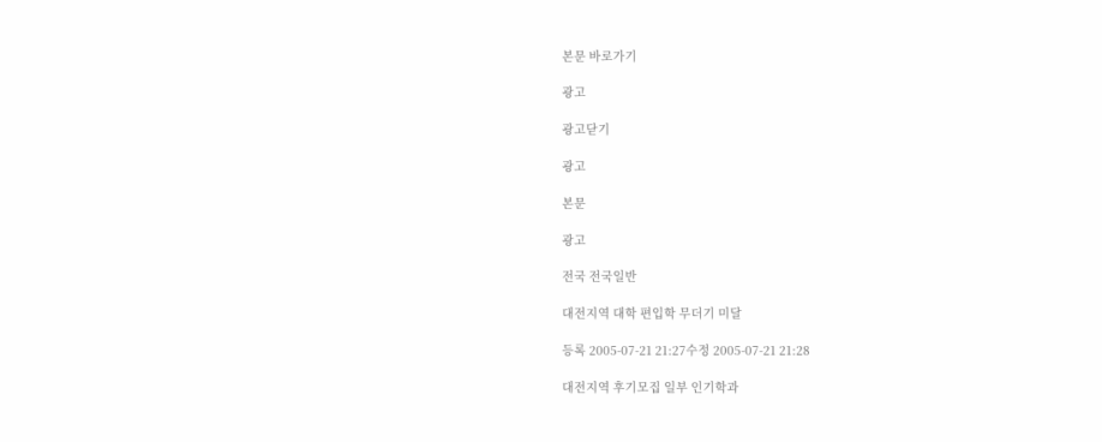본문 바로가기

광고

광고닫기

광고

본문

광고

전국 전국일반

대전지역 대학 편입학 무더기 미달

등록 2005-07-21 21:27수정 2005-07-21 21:28

대전지역 후기모집 일부 인기학과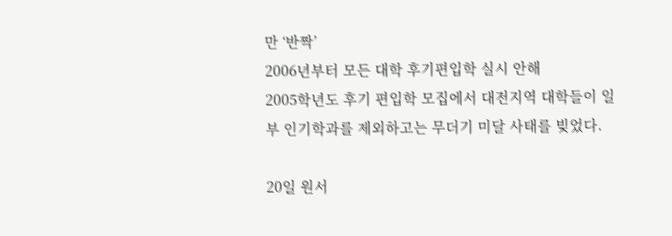만 ‘반짝’
2006년부터 모든 대학 후기편입학 실시 안해
2005학년도 후기 편입학 모집에서 대전지역 대학들이 일부 인기학과를 제외하고는 무더기 미달 사태를 빚었다.

20일 원서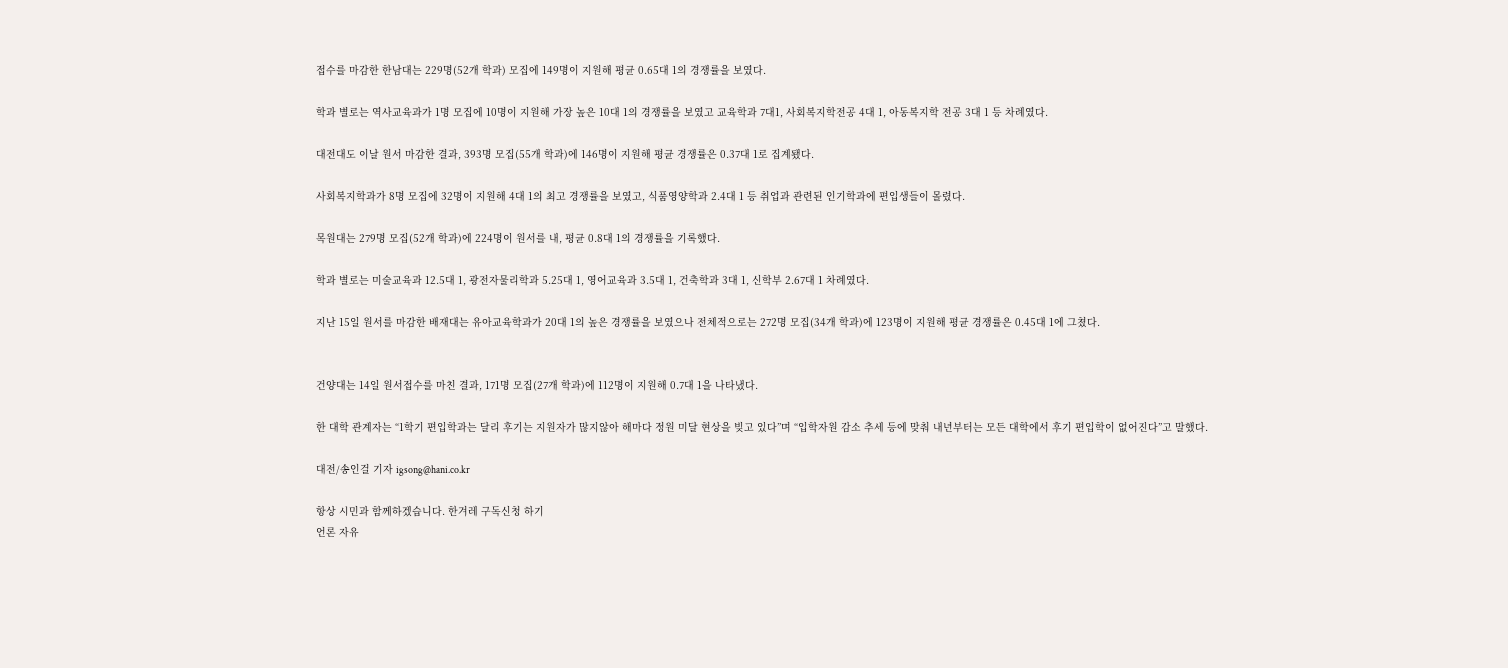접수를 마감한 한남대는 229명(52개 학과) 모집에 149명이 지원해 평균 0.65대 1의 경쟁률을 보였다.

학과 별로는 역사교육과가 1명 모집에 10명이 지원해 가장 높은 10대 1의 경쟁률을 보였고 교육학과 7대1, 사회복지학전공 4대 1, 아동복지학 전공 3대 1 등 차례였다.

대전대도 이날 원서 마감한 결과, 393명 모집(55개 학과)에 146명이 지원해 평균 경쟁률은 0.37대 1로 집계됐다.

사회복지학과가 8명 모집에 32명이 지원해 4대 1의 최고 경쟁률을 보였고, 식품영양학과 2.4대 1 등 취업과 관련된 인기학과에 편입생들이 몰렸다.

목원대는 279명 모집(52개 학과)에 224명이 원서를 내, 평균 0.8대 1의 경쟁률을 기록했다.

학과 별로는 미술교육과 12.5대 1, 광전자물리학과 5.25대 1, 영어교육과 3.5대 1, 건축학과 3대 1, 신학부 2.67대 1 차례였다.

지난 15일 원서를 마감한 배재대는 유아교육학과가 20대 1의 높은 경쟁률을 보였으나 전체적으로는 272명 모집(34개 학과)에 123명이 지원해 평균 경쟁률은 0.45대 1에 그쳤다.


건양대는 14일 원서접수를 마친 결과, 171명 모집(27개 학과)에 112명이 지원해 0.7대 1을 나타냈다.

한 대학 관계자는 “1학기 편입학과는 달리 후기는 지원자가 많지않아 해마다 정원 미달 현상을 빚고 있다”며 “입학자원 감소 추세 등에 맞춰 내년부터는 모든 대학에서 후기 편입학이 없어진다”고 말했다.

대전/송인걸 기자 igsong@hani.co.kr

항상 시민과 함께하겠습니다. 한겨레 구독신청 하기
언론 자유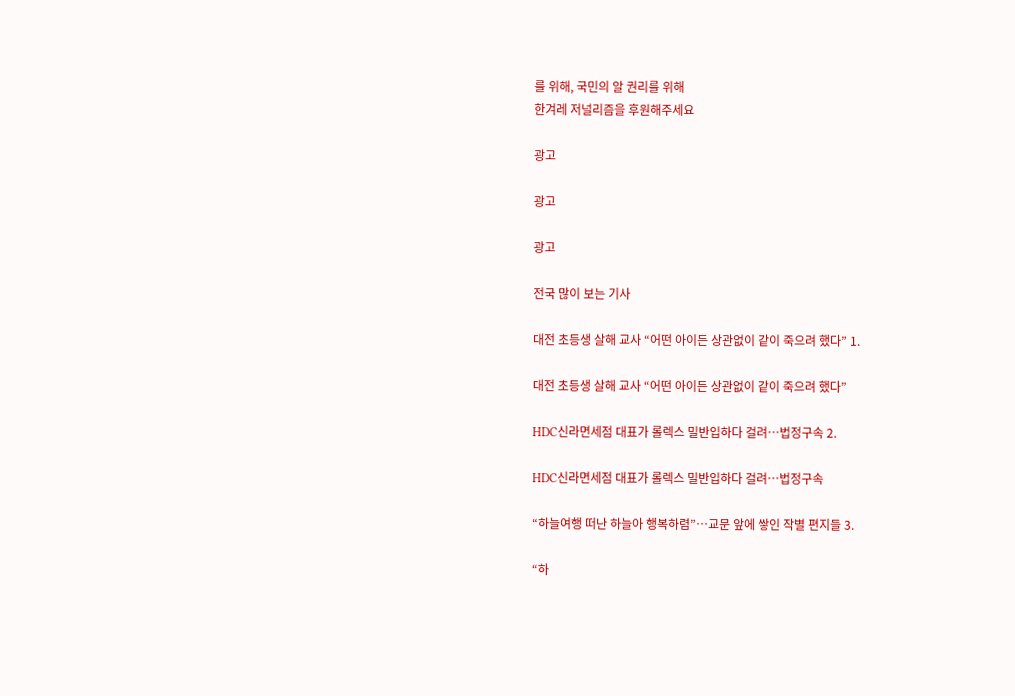를 위해, 국민의 알 권리를 위해
한겨레 저널리즘을 후원해주세요

광고

광고

광고

전국 많이 보는 기사

대전 초등생 살해 교사 “어떤 아이든 상관없이 같이 죽으려 했다” 1.

대전 초등생 살해 교사 “어떤 아이든 상관없이 같이 죽으려 했다”

HDC신라면세점 대표가 롤렉스 밀반입하다 걸려…법정구속 2.

HDC신라면세점 대표가 롤렉스 밀반입하다 걸려…법정구속

“하늘여행 떠난 하늘아 행복하렴”…교문 앞에 쌓인 작별 편지들 3.

“하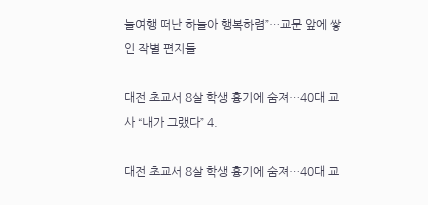늘여행 떠난 하늘아 행복하렴”…교문 앞에 쌓인 작별 편지들

대전 초교서 8살 학생 흉기에 숨져…40대 교사 “내가 그랬다” 4.

대전 초교서 8살 학생 흉기에 숨져…40대 교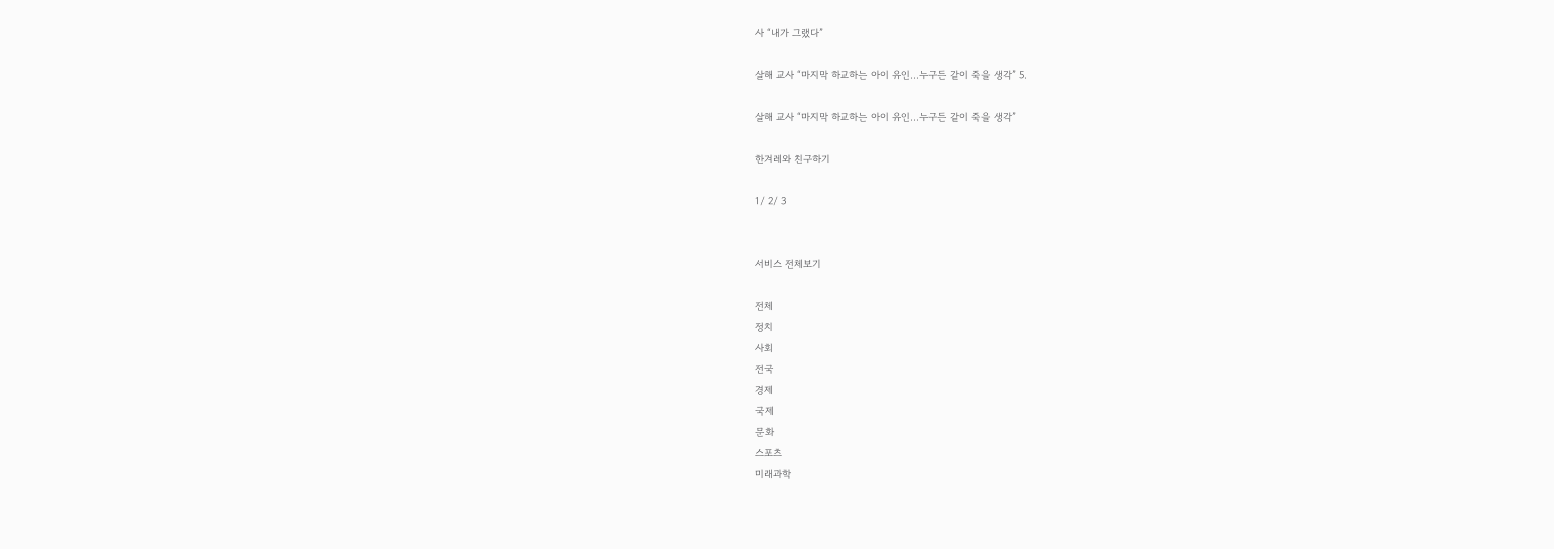사 “내가 그랬다”

살해 교사 “마지막 하교하는 아이 유인…누구든 같이 죽을 생각” 5.

살해 교사 “마지막 하교하는 아이 유인…누구든 같이 죽을 생각”

한겨레와 친구하기

1/ 2/ 3


서비스 전체보기

전체
정치
사회
전국
경제
국제
문화
스포츠
미래과학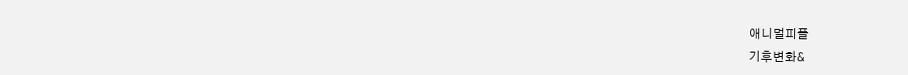애니멀피플
기후변화&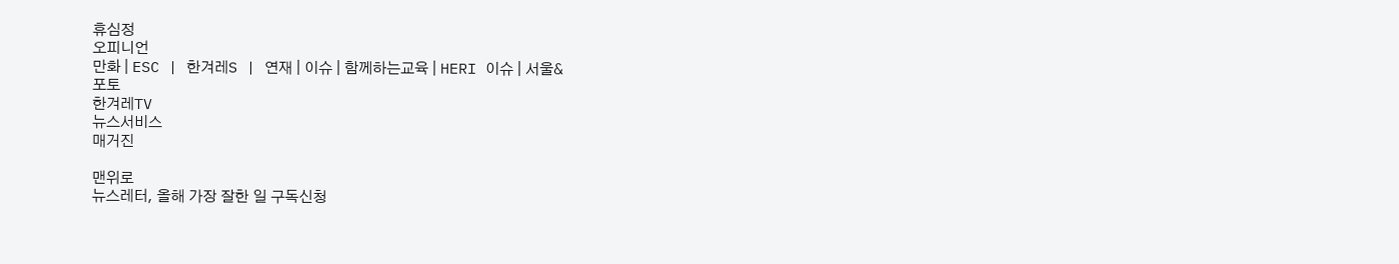휴심정
오피니언
만화 | ESC | 한겨레S | 연재 | 이슈 | 함께하는교육 | HERI 이슈 | 서울&
포토
한겨레TV
뉴스서비스
매거진

맨위로
뉴스레터, 올해 가장 잘한 일 구독신청